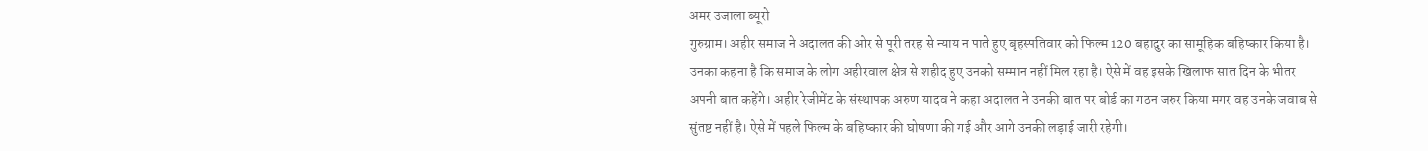अमर उजाला ब्यूरो
गुरुग्राम। अहीर समाज ने अदालत की ओर से पूरी तरह से न्याय न पाते हुए बृहस्पतिवार को फिल्म 120 बहादुर का सामूहिक बहिष्कार किया है।
उनका कहना है कि समाज के लोग अहीरवाल क्षेत्र से शहीद हुए उनको सम्मान नहीं मिल रहा है। ऐसे में वह इसके खिलाफ सात दिन के भीतर अपनी बात कहेंगे। अहीर रेजीमेंट के संस्थापक अरुण यादव ने कहा अदालत ने उनकी बात पर बोर्ड का गठन जरुर किया मगर वह उनके जवाब से सुंतष्ट नहीं है। ऐसे में पहले फिल्म के बहिष्कार की घोषणा की गई और आगे उनकी लड़ाई जारी रहेगी।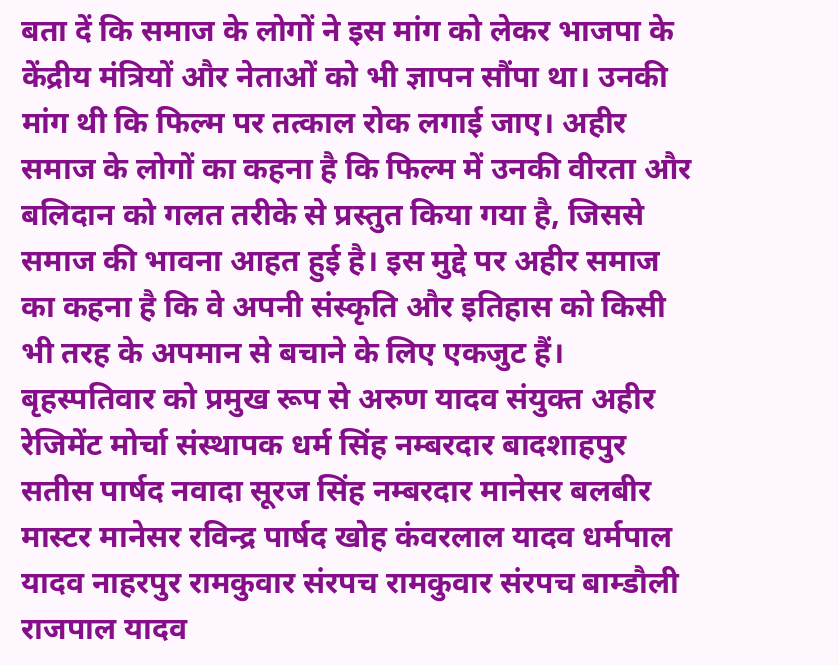बता दें कि समाज के लोगों ने इस मांग को लेकर भाजपा के केंद्रीय मंत्रियों और नेताओं को भी ज्ञापन सौंपा था। उनकी मांग थी कि फिल्म पर तत्काल रोक लगाई जाए। अहीर समाज के लोगों का कहना है कि फिल्म में उनकी वीरता और बलिदान को गलत तरीके से प्रस्तुत किया गया है, जिससे समाज की भावना आहत हुई है। इस मुद्दे पर अहीर समाज का कहना है कि वे अपनी संस्कृति और इतिहास को किसी भी तरह के अपमान से बचाने के लिए एकजुट हैं। बृहस्पतिवार को प्रमुख रूप से अरुण यादव संयुक्त अहीर रेजिमेंट मोर्चा संस्थापक धर्म सिंह नम्बरदार बादशाहपुर सतीस पार्षद नवादा सूरज सिंह नम्बरदार मानेसर बलबीर मास्टर मानेसर रविन्द्र पार्षद खोह कंवरलाल यादव धर्मपाल यादव नाहरपुर रामकुवार संरपच रामकुवार संरपच बाम्डौली राजपाल यादव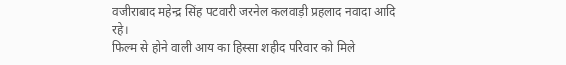वजीराबाद महेन्द्र सिंह पटवारी जरनेल कलवाड़ी प्रहलाद नवादा आदि रहे।
फिल्म से होने वाली आय का हिस्सा शहीद परिवार को मिले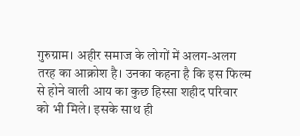गुरुग्राम। अहीर समाज के लोगों में अलग-अलग तरह का आक्रोश है। उनका कहना है कि इस फिल्म से होने वाली आय का कुछ हिस्सा शहीद परिवार को भी मिले। इसके साथ ही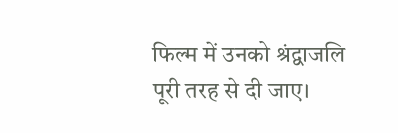फिल्म में उनको श्रंद्वाजलि पूरी तरह से दी जाए।